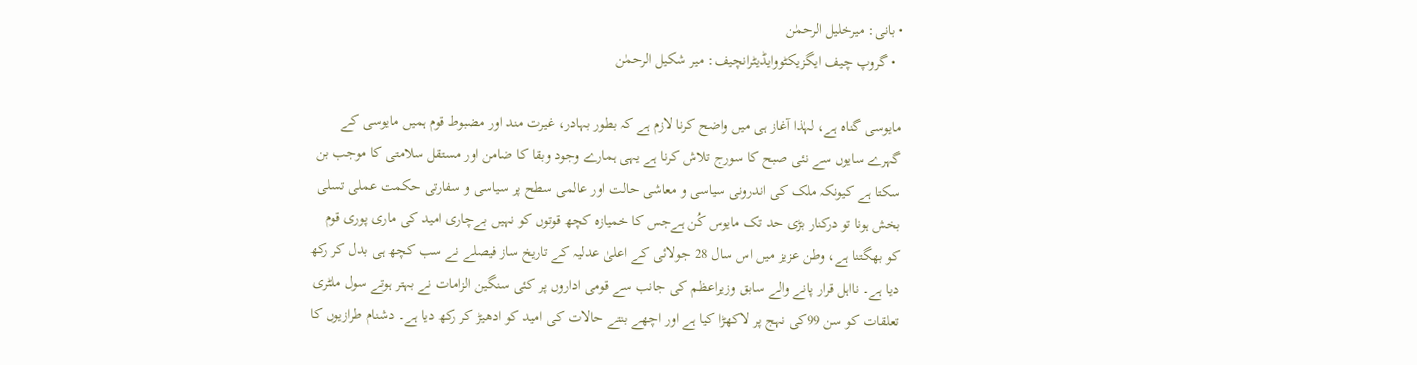• بانی: میرخلیل الرحمٰن
  • گروپ چیف ایگزیکٹووایڈیٹرانچیف: میر شکیل الرحمٰن

مایوسی گناہ ہے، لہٰذا آغاز ہی میں واضح کرنا لازم ہے کہ بطور بہادر، غیرت مند اور مضبوط قوم ہمیں مایوسی کے گہرے سایوں سے نئی صبح کا سورج تلاش کرنا ہے یہی ہمارے وجود وبقا کا ضامن اور مستقل سلامتی کا موجب بن سکتا ہے کیونکہ ملک کی اندرونی سیاسی و معاشی حالت اور عالمی سطح پر سیاسی و سفارتی حکمت عملی تسلی بخش ہونا تو درکنار بڑی حد تک مایوس کُن ہےجس کا خمیازہ کچھ قوتوں کو نہیں بےچاری امید کی ماری پوری قوم کو بھگتنا ہے، وطن عزیز میں اس سال 28 جولائی کے اعلیٰ عدلیہ کے تاریخ ساز فیصلے نے سب کچھ ہی بدل کر رکھ دیا ہے۔ نااہل قرار پانے والے سابق وزیراعظم کی جانب سے قومی اداروں پر کئی سنگین الزامات نے بہتر ہوتے سول ملٹری تعلقات کو سن 99کی نہج پر لاکھڑا کیا ہے اور اچھے بنتے حالات کی امید کو ادھیڑ کر رکھ دیا ہے۔ دشنام طرازیوں کا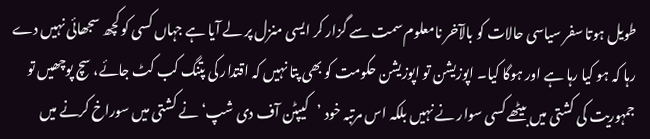طویل ہوتا سفر سیاسی حالات کو بالآخر نامعلوم سمت سے گزار کر ایسی منزل پر لے آیا ہے جہاں کسی کو کچھ سجھائی نہیں دے رہا کہ ہو کیا رہا ہے اور ہوگا کیا۔ اپوزیشن تو اپوزیشن حکومت کو بھی پتا نہیں کہ اقتدار کی پتنگ کب کٹ جائے، سچ پوچھیں تو جمہوریت کی کشتی میں بیٹھے کسی سوار نے نہیں بلکہ اس مرتبہ خود ’کیپٹن آف دی شپ‘ نے کشتی میں سوراخ کرنے میں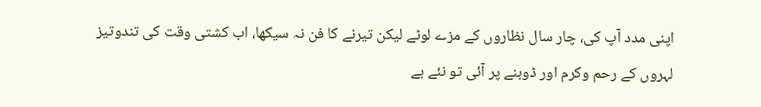اپنی مدد آپ کی، چار سال نظاروں کے مزے لوٹے لیکن تیرنے کا فن نہ سیکھا، اب کشتی وقت کی تندوتیز لہروں کے رحم وکرم اور ڈوبنے پر آئی تو نئے بے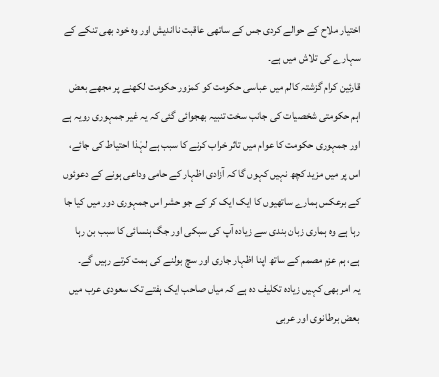اختیار ملاح کے حوالے کردی جس کے ساتھی عاقبت نااندیش اور وہ خود بھی تنکے کے سہارے کی تلاش میں ہے۔
قارئین کرام گزشتہ کالم میں عباسی حکومت کو کمزور حکومت لکھنے پر مجھے بعض اہم حکومتی شخصیات کی جانب سخت تنبیہ بھجوائی گئی کہ یہ غیر جمہوری رویہ ہے اور جمہوری حکومت کا عوام میں تاثر خراب کرنے کا سبب ہے لہٰذا احتیاط کی جائے، اس پر میں مزید کچھ نہیں کہوں گا کہ آزادی اظہار کے حامی وداعی ہونے کے دعوئوں کے برعکس ہمارے ساتھیوں کا ایک ایک کر کے جو حشر اس جمہوری دور میں کیا جا رہا ہے وہ ہماری زبان بندی سے زیادہ آپ کی سبکی اور جگ ہنسائی کا سبب بن رہا ہے، ہم عزم مصمم کے ساتھ اپنا اظہار جاری اور سچ بولنے کی ہمت کرتے رہیں گے۔
یہ امر بھی کہیں زیادہ تکلیف دہ ہے کہ میاں صاحب ایک ہفتے تک سعودی عرب میں بعض برطانوی اور عربی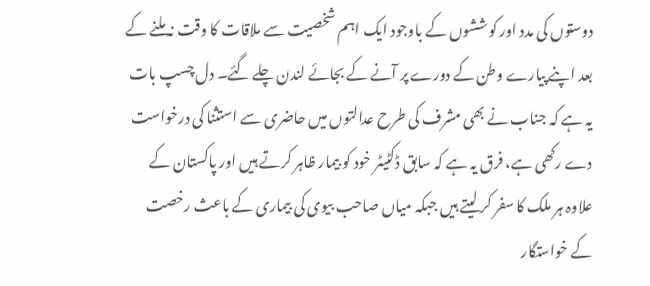دوستوں کی مدد اور کوششوں کے باوجود ایک اہم شخصیت سے ملاقات کا وقت نہ ملنے کے بعد اپنے پیارے وطن کے دورے پر آنے کے بجائے لندن چلے گئے۔ دل چسپ بات یہ ہے کہ جناب نے بھی مشرف کی طرح عدالتوں میں حاضری سے استثنا کی درخواست دے رکھی ہے، فرق یہ ہے کہ سابق ڈکٹیٹر خود کو بیمار ظاہر کرتے ہیں اور پاکستان کے علاوہ ہر ملک کا سفر کر لیتے ہیں جبکہ میاں صاحب بیوی کی بیماری کے باعث رخصت کے خواستگار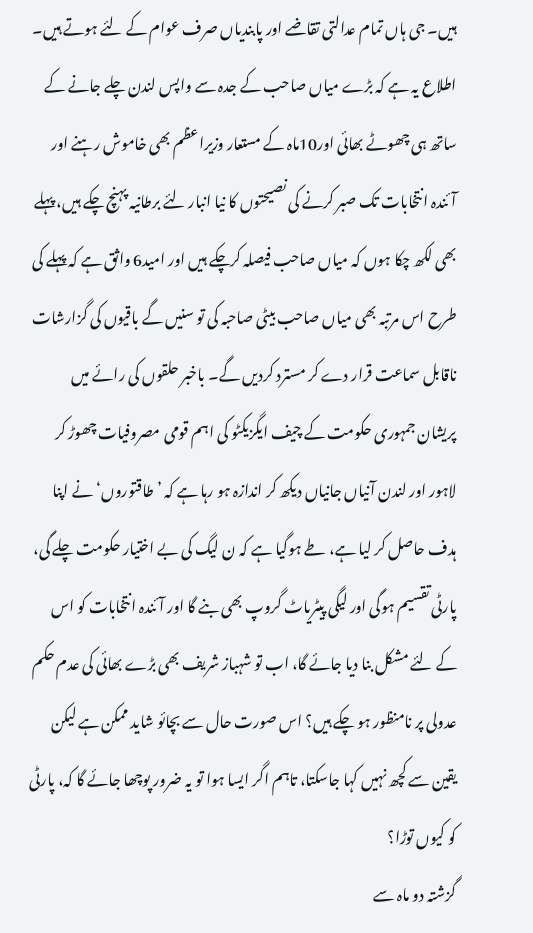ہیں۔ جی ہاں تمام عدالتی تقاضے اور پابندیاں صرف عوام کے لئے ہوتے ہیں۔ اطلاع یہ ہے کہ بڑے میاں صاحب کے جدہ سے واپس لندن چلے جانے کے ساتھ ہی چھوٹے بھائی اور10ماہ کے مستعار وزیراعظم بھی خاموش رہنے اور آئندہ انتخابات تک صبر کرنے کی نصیحتوں کا نیا انبار لئے برطانیہ پہنچ چکے ہیں، پہلے بھی لکھ چکا ہوں کہ میاں صاحب فیصلہ کرچکے ہیں اور امید6 واثق ہے کہ پہلے کی طرح اس مرتبہ بھی میاں صاحب بیٹی صاحبہ کی تو سنیں گے باقیوں کی گزارشات ناقابل سماعت قرار دے کر مسترد کردیں گے۔ باخبر حلقوں کی رائے میں پریشان جمہوری حکومت کے چیف ایگزیکٹو کی اہم قومی مصروفیات چھوڑ کر لاہور اور لندن آنیاں جانیاں دیکھ کر اندازہ ہو رہا ہے کہ ’طاقتوروں‘ نے اپنا ہدف حاصل کر لیا ہے، طے ہوگیا ہے کہ ن لیگ کی بے اختیار حکومت چلے گی، پارٹی تقسیم ہوگی اور لیگی پیٹریاٹ گروپ بھی بنے گا اور آئندہ انتخابات کو اس کے لئے مشکل بنا دیا جائے گا، اب تو شہباز شریف بھی بڑے بھائی کی عدم حکم عدولی پر نامنظور ہو چکے ہیں؟ اس صورت حال سے بچائو شاید ممکن ہے لیکن یقین سے کچھ نہیں کہا جاسکتا، تاہم اگر ایسا ہوا تو یہ ضرور پوچھا جائے گا کہ، پارٹی کو کیوں توڑا؟
گزشتہ دو ماہ سے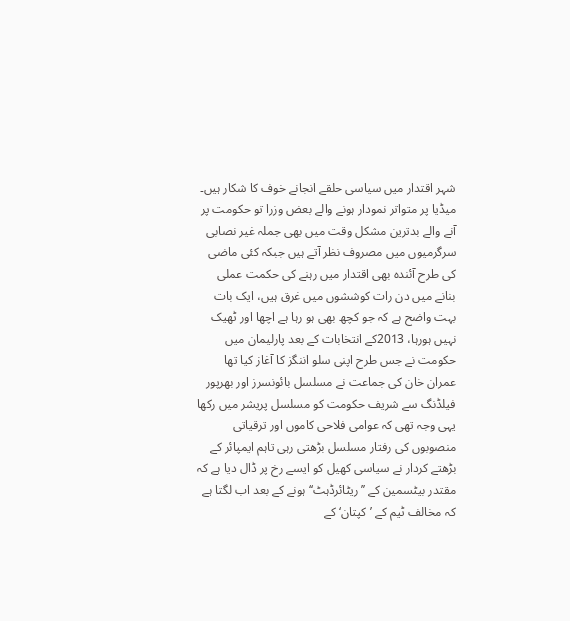شہر اقتدار میں سیاسی حلقے انجانے خوف کا شکار ہیں۔ میڈیا پر متواتر نمودار ہونے والے بعض وزرا تو حکومت پر آنے والے بدترین مشکل وقت میں بھی جملہ غیر نصابی سرگرمیوں میں مصروف نظر آتے ہیں جبکہ کئی ماضی کی طرح آئندہ بھی اقتدار میں رہنے کی حکمت عملی بنانے میں دن رات کوششوں میں غرق ہیں، ایک بات بہت واضح ہے کہ جو کچھ بھی ہو رہا ہے اچھا اور ٹھیک نہیں ہورہا، 2013کے انتخابات کے بعد پارلیمان میں حکومت نے جس طرح اپنی سلو اننگز کا آغاز کیا تھا عمران خان کی جماعت نے مسلسل بائونسرز اور بھرپور فیلڈنگ سے شریف حکومت کو مسلسل پریشر میں رکھا یہی وجہ تھی کہ عوامی فلاحی کاموں اور ترقیاتی منصوبوں کی رفتار مسلسل بڑھتی رہی تاہم ایمپائر کے بڑھتے کردار نے سیاسی کھیل کو ایسے رخ پر ڈال دیا ہے کہ مقتدر بیٹسمین کے ’’ریٹائرڈہٹ‘‘ ہونے کے بعد اب لگتا ہے کہ مخالف ٹیم کے ’کپتان‘ کے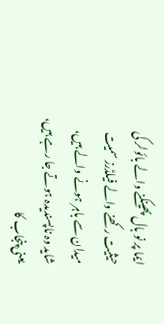ایما پر نو بال پھینکنے والے بائولر کی حیثیت رکھنے والے فیلڈرز سمیت میدان سے باہر ہونے والے ہیں، شاید وہ ناپسندیدہ ہوتے جا رہے ہیں، یعنی پنجاب کا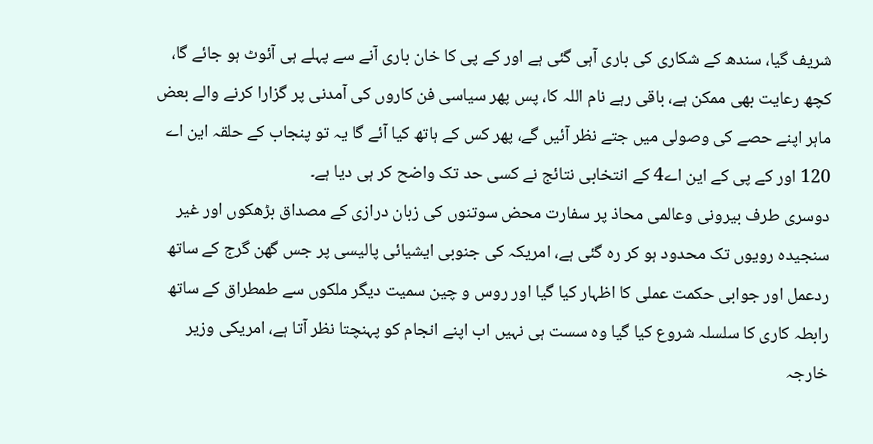شریف گیا، سندھ کے شکاری کی باری آہی گئی ہے اور کے پی کا خان باری آنے سے پہلے ہی آئوٹ ہو جائے گا، کچھ رعایت بھی ممکن ہے، باقی رہے نام اللہ کا، پس پھر سیاسی فن کاروں کی آمدنی پر گزارا کرنے والے بعض ماہر اپنے حصے کی وصولی میں جتے نظر آئیں گے، پھر کس کے ہاتھ کیا آئے گا یہ تو پنجاب کے حلقہ این اے 120 اور کے پی کے این اے4 کے انتخابی نتائج نے کسی حد تک واضح کر ہی دیا ہے۔
دوسری طرف بیرونی وعالمی محاذ پر سفارت محض سوتنوں کی زبان درازی کے مصداق بڑھکوں اور غیر سنجیدہ رویوں تک محدود ہو کر رہ گئی ہے، امریکہ کی جنوبی ایشیائی پالیسی پر جس گھن گرج کے ساتھ ردعمل اور جوابی حکمت عملی کا اظہار کیا گیا اور روس و چین سمیت دیگر ملکوں سے طمطراق کے ساتھ رابطہ کاری کا سلسلہ شروع کیا گیا وہ سست ہی نہیں اب اپنے انجام کو پہنچتا نظر آتا ہے، امریکی وزیر خارجہ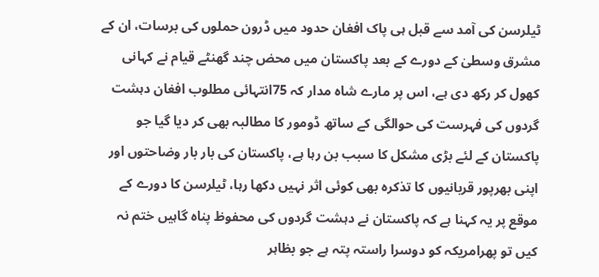ٹیلرسن کی آمد سے قبل ہی پاک افغان حدود میں ڈرون حملوں کی برسات، ان کے مشرق وسطیٰ کے دورے کے بعد پاکستان میں محض چند گھنٹے قیام نے کہانی کھول کر رکھ دی ہے، اس پر مارے شاہ مدار کہ 75انتہائی مطلوب افغان دہشت گردوں کی فہرست کی حوالگی کے ساتھ ڈومور کا مطالبہ بھی کر دیا گیا جو پاکستان کے لئے بڑی مشکل کا سبب بن رہا ہے، پاکستان کی بار بار وضاحتوں اور اپنی بھرپور قربانیوں کا تذکرہ بھی کوئی اثر نہیں دکھا رہا، ٹیلرسن کا دورے کے موقع پر یہ کہنا ہے کہ پاکستان نے دہشت گردوں کی محفوظ پناہ گاہیں ختم نہ کیں تو پھرامریکہ کو دوسرا راستہ پتہ ہے جو بظاہر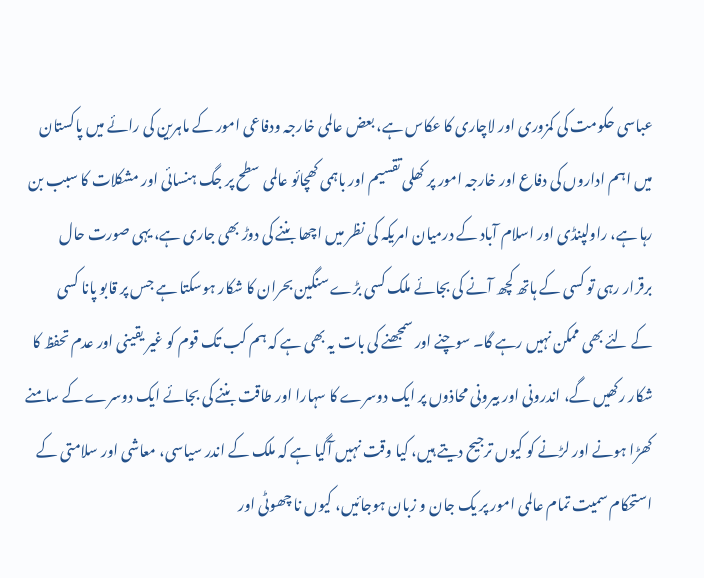عباسی حکومت کی کمزوری اور لاچاری کا عکاس ہے، بعض عالمی خارجہ ودفاعی امور کے ماہرین کی رائے میں پاکستان میں اہم اداروں کی دفاع اور خارجہ امور پر کھلی تقسیم اور باہمی کھچائو عالمی سطح پر جگ ہنسائی اور مشکلات کا سبب بن رہا ہے، راولپنڈی اور اسلام آباد کے درمیان امریکہ کی نظر میں اچھا بننے کی دوڑ بھی جاری ہے، یہی صورت حال برقرار رہی تو کسی کے ہاتھ کچھ آنے کی بجائے ملک کسی بڑے سنگین بحران کا شکار ہوسکتا ہے جس پر قابو پانا کسی کے لئے بھی ممکن نہیں رہے گا۔ سوچنے اور سمجھنے کی بات یہ بھی ہے کہ ہم کب تک قوم کو غیر یقینی اور عدم تحفظ کا شکار رکھیں گے، اندرونی اور بیرونی محاذوں پر ایک دوسرے کا سہارا اور طاقت بننے کی بجائے ایک دوسرے کے سامنے کھڑا ہونے اور لڑنے کو کیوں ترجیح دیتے ہیں، کیا وقت نہیں آگیا ہے کہ ملک کے اندر سیاسی، معاشی اور سلامتی کے استحکام سمیت تمام عالمی امور پر یک جان و زبان ہوجائیں، کیوں نا چھوٹی اور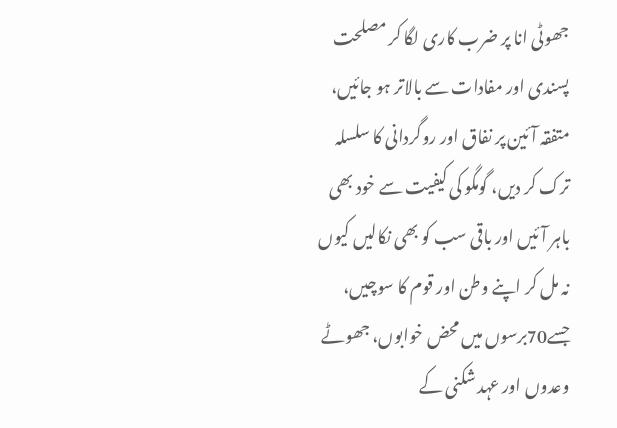جھوٹی انا پر ضرب کاری لگا کر مصلحت پسندی اور مفادات سے بالاتر ہو جائیں، متفقہ آئین پر نفاق اور روگردانی کا سلسلہ ترک کر دیں، گومگو کی کیفیت سے خود بھی باہر آئیں اور باقی سب کو بھی نکالیں کیوں نہ مل کر اپنے وطن اور قوم کا سوچیں، جسے70برسوں میں محض خوابوں، جھوٹے وعدوں اور عہد شکنی کے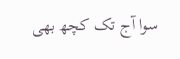سوا آج تک کچھ بھی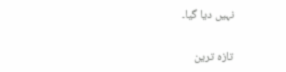نہیں دیا گیا۔

تازہ ترین